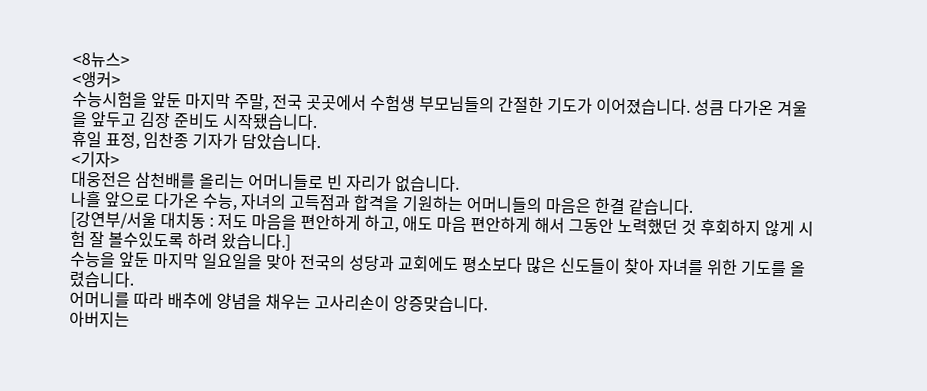<8뉴스>
<앵커>
수능시험을 앞둔 마지막 주말, 전국 곳곳에서 수험생 부모님들의 간절한 기도가 이어졌습니다. 성큼 다가온 겨울을 앞두고 김장 준비도 시작됐습니다.
휴일 표정, 임찬종 기자가 담았습니다.
<기자>
대웅전은 삼천배를 올리는 어머니들로 빈 자리가 없습니다.
나흘 앞으로 다가온 수능, 자녀의 고득점과 합격을 기원하는 어머니들의 마음은 한결 같습니다.
[강연부/서울 대치동 : 저도 마음을 편안하게 하고, 애도 마음 편안하게 해서 그동안 노력했던 것 후회하지 않게 시험 잘 볼수있도록 하려 왔습니다.]
수능을 앞둔 마지막 일요일을 맞아 전국의 성당과 교회에도 평소보다 많은 신도들이 찾아 자녀를 위한 기도를 올렸습니다.
어머니를 따라 배추에 양념을 채우는 고사리손이 앙증맞습니다.
아버지는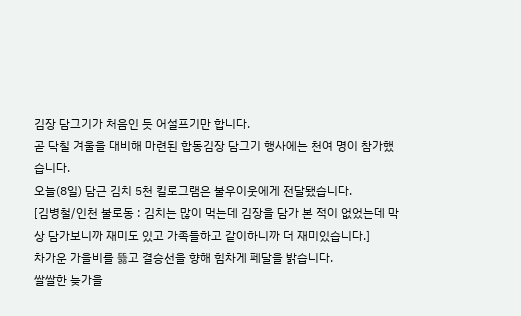김장 담그기가 처음인 듯 어설프기만 합니다.
곧 닥칠 겨울을 대비해 마련된 합동김장 담그기 행사에는 천여 명이 참가했습니다.
오늘(8일) 담근 김치 5천 킬로그램은 불우이웃에게 전달됐습니다.
[김병철/인천 불로동 : 김치는 많이 먹는데 김장을 담가 본 적이 없었는데 막상 담가보니까 재미도 있고 가족들하고 같이하니까 더 재미있습니다.]
차가운 가을비를 뜷고 결승선을 향해 힘차게 페달을 밝습니다.
쌀쌀한 늦가을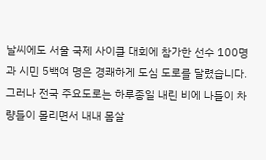날씨에도 서울 국제 사이클 대회에 참가한 선수 100명과 시민 5백여 명은 경쾌하게 도심 도로를 달렸습니다.
그러나 전국 주요도로는 하루종일 내린 비에 나들이 차량들이 몰리면서 내내 몸살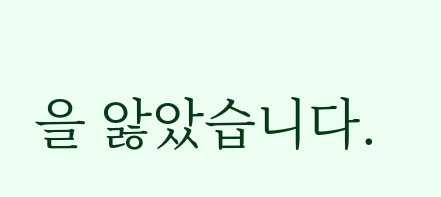을 앓았습니다.